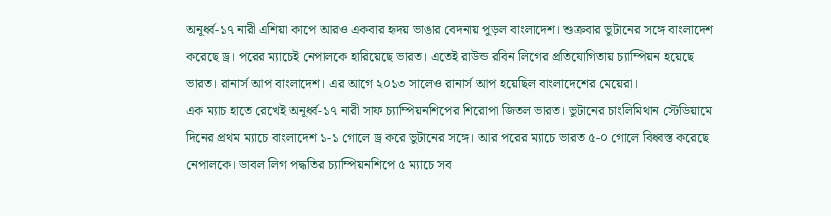অনূর্ধ্ব-১৭ নারী এশিয়া কাপে আরও একবার হৃদয় ভাঙার বেদনায় পুড়ল বাংলাদেশ। শুক্রবার ভুটানের সঙ্গে বাংলাদেশ করেছে ড্র। পরের ম্যাচেই নেপালকে হারিয়েছে ভারত। এতেই রাউন্ড রবিন লিগের প্রতিযোগিতায় চ্যাম্পিয়ন হয়েছে ভারত। রানার্স আপ বাংলাদেশ। এর আগে ২০১৩ সালেও রানার্স আপ হয়েছিল বাংলাদেশের মেয়েরা।
এক ম্যাচ হাতে রেখেই অনূর্ধ্ব-১৭ নারী সাফ চ্যাম্পিয়নশিপের শিরোপা জিতল ভারত। ভুটানের চাংলিমিথান স্টেডিয়ামে দিনের প্রথম ম্যাচে বাংলাদেশ ১-১ গোলে ড্র করে ভুটানের সঙ্গে। আর পরের ম্যাচে ভারত ৫-০ গোলে বিধ্বস্ত করেছে নেপালকে। ডাবল লিগ পদ্ধতির চ্যাম্পিয়নশিপে ৫ ম্যাচে সব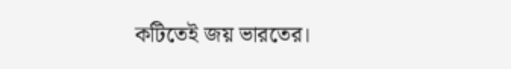কটিতেই জয় ভারতের।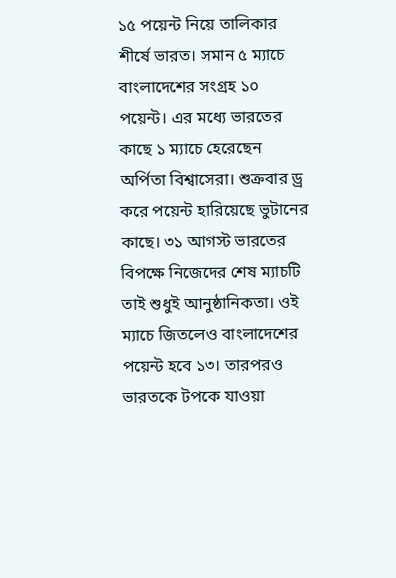১৫ পয়েন্ট নিয়ে তালিকার শীর্ষে ভারত। সমান ৫ ম্যাচে বাংলাদেশের সংগ্রহ ১০ পয়েন্ট। এর মধ্যে ভারতের কাছে ১ ম্যাচে হেরেছেন অর্পিতা বিশ্বাসেরা। শুক্রবার ড্র করে পয়েন্ট হারিয়েছে ভুটানের কাছে। ৩১ আগস্ট ভারতের বিপক্ষে নিজেদের শেষ ম্যাচটি তাই শুধুই আনুষ্ঠানিকতা। ওই ম্যাচে জিতলেও বাংলাদেশের পয়েন্ট হবে ১৩। তারপরও ভারতকে টপকে যাওয়া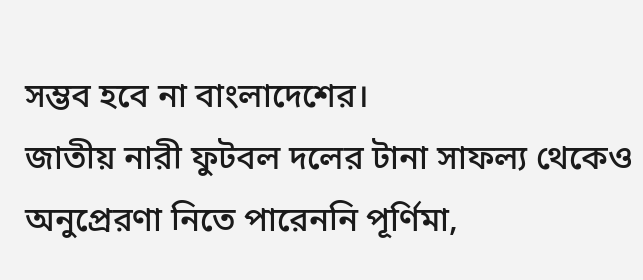সম্ভব হবে না বাংলাদেশের।
জাতীয় নারী ফুটবল দলের টানা সাফল্য থেকেও অনুপ্রেরণা নিতে পারেননি পূর্ণিমা,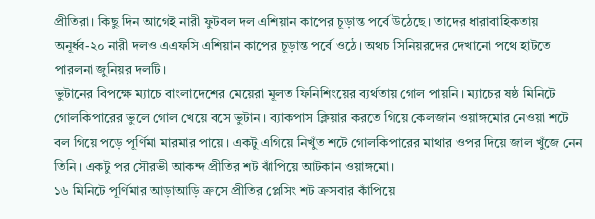প্রীতিরা। কিছু দিন আগেই নারী ফুটবল দল এশিয়ান কাপের চূড়ান্ত পর্বে উঠেছে। তাদের ধারাবাহিকতায় অনূর্ধ্ব-২০ নারী দলও এএফসি এশিয়ান কাপের চূড়ান্ত পর্বে ওঠে। অথচ সিনিয়রদের দেখানো পথে হাটতে পারলনা জুনিয়র দলটি।
ভুটানের বিপক্ষে ম্যাচে বাংলাদেশের মেয়েরা মূলত ফিনিশিংয়ের ব্যর্থতায় গোল পায়নি। ম্যাচের ষষ্ঠ মিনিটে গোলকিপারের ভুলে গোল খেয়ে বসে ভুটান। ব্যাকপাস ক্লিয়ার করতে গিয়ে কেলজান ওয়াঙ্গমোর নেওয়া শটে বল গিয়ে পড়ে পূর্ণিমা মারমার পায়ে। একটু এগিয়ে নিখুঁত শটে গোলকিপারের মাথার ওপর দিয়ে জাল খুঁজে নেন তিনি। একটু পর সৌরভী আকন্দ প্রীতির শট ঝাঁপিয়ে আটকান ওয়াঙ্গমো।
১৬ মিনিটে পূর্ণিমার আড়াআড়ি ক্রসে প্রীতির প্লেসিং শট ক্রসবার কাঁপিয়ে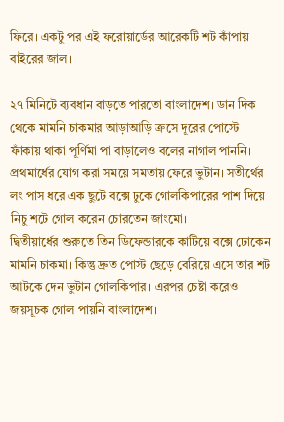ফিরে। একটু পর এই ফরোয়ার্ডের আরেকটি শট কাঁপায় বাইরের জাল।

২৭ মিনিটে ব্যবধান বাড়তে পারতো বাংলাদেশ। ডান দিক থেকে মামনি চাকমার আড়াআড়ি ক্রসে দূরের পোস্টে ফাঁকায় থাকা পূর্ণিমা পা বাড়ালেও বলের নাগাল পাননি।
প্রথমার্ধের যোগ করা সময়ে সমতায় ফেরে ভুটান। সতীর্থের লং পাস ধরে এক ছুটে বক্সে ঢুকে গোলকিপারের পাশ দিয়ে নিচু শটে গোল করেন চোরতেন জাংমো।
দ্বিতীয়ার্ধের শুরুতে তিন ডিফেন্ডারকে কাটিয়ে বক্সে ঢোকেন মামনি চাকমা। কিন্তু দ্রুত পোস্ট ছেড়ে বেরিয়ে এসে তার শট আটকে দেন ভুটান গোলকিপার। এরপর চেষ্টা করেও জয়সূচক গোল পায়নি বাংলাদেশ।